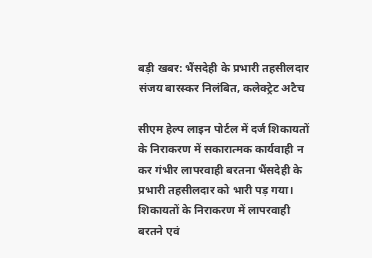बड़ी खबर: भैंसदेही के प्रभारी तहसीलदार संजय बारस्कर निलंबित, कलेक्ट्रेट अटैच

सीएम हेल्प लाइन पोर्टल में दर्ज शिकायतों के निराकरण में सकारात्मक कार्यवाही न कर गंभीर लापरवाही बरतना भैंसदेही के प्रभारी तहसीलदार को भारी पड़ गया। शिकायतों के निराकरण में लापरवाही बरतने एवं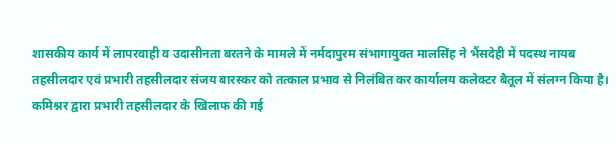शासकीय कार्य में लापरवाही व उदासीनता बरतने के मामले में नर्मदापुरम संभागायुक्त मालसिंह ने भैंसदेही में पदस्थ नायब तहसीलदार एवं प्रभारी तहसीलदार संजय बारस्कर को तत्काल प्रभाव से निलंबित कर कार्यालय कलेक्टर बैतूल में संलग्न किया है। कमिश्नर द्वारा प्रभारी तहसीलदार के खिलाफ की गई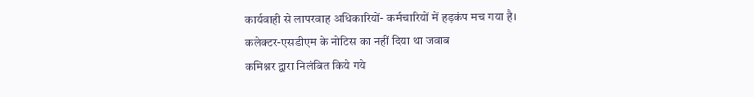कार्यवाही से लापरवाह अधिकारियों- कर्मचारियों में हड़कंप मच गया है।
कलेक्टर-एसडीएम के नोटिस का नहीं दिया था जवाब
कमिश्नर द्वारा निलंबित किये गये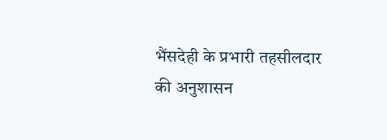भैंसदेही के प्रभारी तहसीलदार की अनुशासन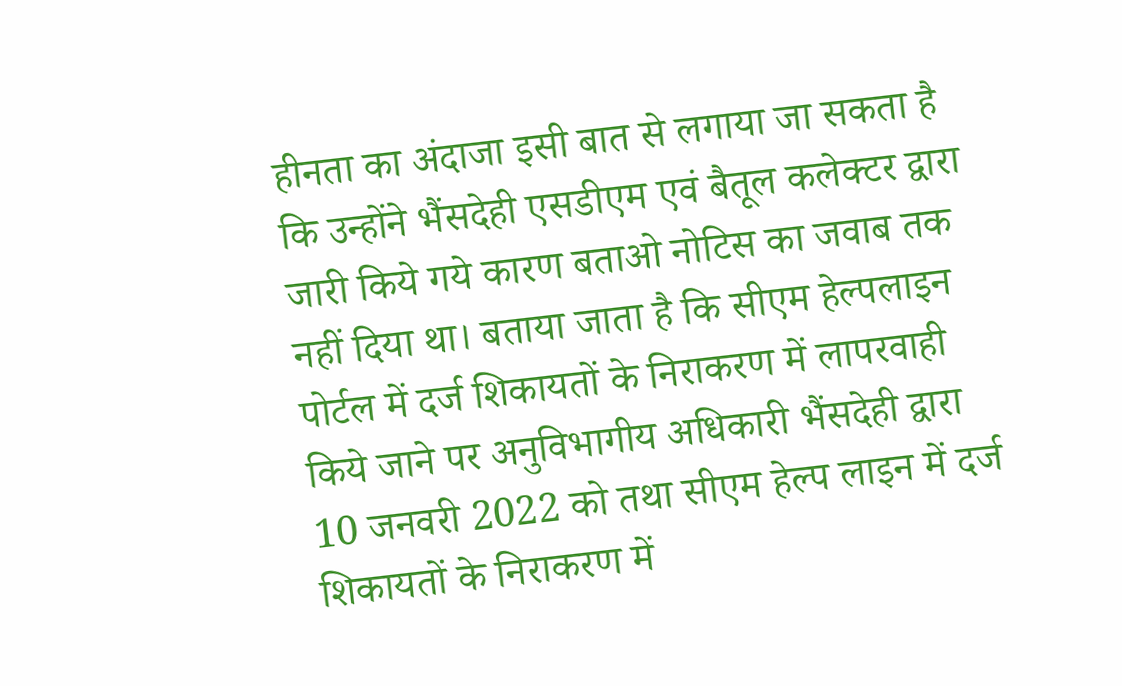हीनता का अंदाजा इसी बात से लगाया जा सकता है कि उन्होंने भैंसदेही एसडीएम एवं बैतूल कलेक्टर द्वारा जारी किये गये कारण बताओ नोटिस का जवाब तक नहीं दिया था। बताया जाता है कि सीएम हेल्पलाइन पोर्टल में दर्ज शिकायतों के निराकरण में लापरवाही किये जाने पर अनुविभागीय अधिकारी भैंसदेही द्वारा 10 जनवरी 2022 को तथा सीएम हेल्प लाइन में दर्ज शिकायतों के निराकरण में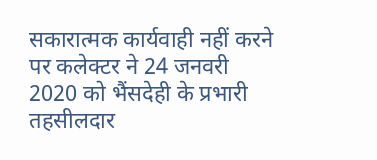सकारात्मक कार्यवाही नहीं करने पर कलेक्टर ने 24 जनवरी 2020 को भैंसदेही के प्रभारी तहसीलदार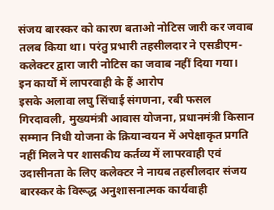संजय बारस्कर को कारण बताओ नोटिस जारी कर जवाब तलब किया था। परंतु प्रभारी तहसीलदार ने एसडीएम-कलेक्टर द्वारा जारी नोटिस का जवाब नहीं दिया गया।
इन कार्यों में लापरवाही के हैं आरोप
इसके अलावा लघु सिंचाई संगणना, रबी फसल गिरदावली, मुख्यमंत्री आवास योजना, प्रधानमंत्री किसान सम्मान निधी योजना के क्रियान्वयन में अपेक्षाकृत प्रगति नहीं मिलने पर शासकीय कर्तव्य में लापरवाही एवं उदासीनता के लिए कलेक्टर ने नायब तहसीलदार संजय बारस्कर के विरूद्ध अनुशासनात्मक कार्यवाही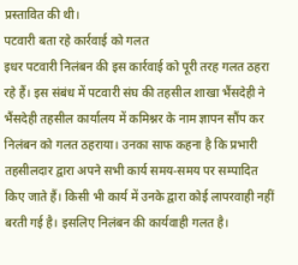प्रस्तावित की थी।
पटवारी बता रहे कार्रवाई को गलत
इधर पटवारी निलंबन की इस कार्रवाई को पूरी तरह गलत ठहरा रहे हैं। इस संबंध में पटवारी संघ की तहसील शाखा भैंसदेही ने भैंसदेही तहसील कार्यालय में कमिश्नर के नाम ज्ञापन सौंप कर निलंबन को गलत ठहराया। उनका साफ कहना है कि प्रभारी तहसीलदार द्वारा अपने सभी कार्य समय-समय पर सम्पादित किए जाते हैं। किसी भी कार्य में उनके द्वारा कोई लापरवाही नहीं बरती गई है। इसलिए निलंबन की कार्यवाही गलत है।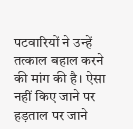पटवारियों ने उन्हें तत्काल बहाल करने की मांग की है। ऐसा नहीं किए जाने पर हड़ताल पर जाने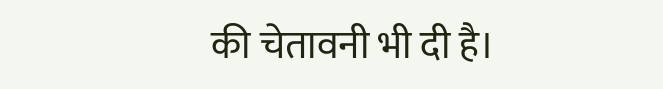की चेतावनी भी दी है।